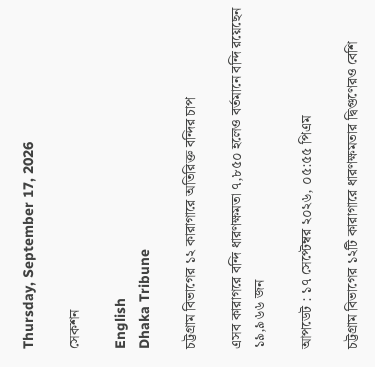Thursday, September 17, 2026

সেকশন

English
Dhaka Tribune

চট্টগ্রাম বিভাগের ১২ কারাগারে অতিরিক্ত বন্দির চাপ

এসব কারাগরে বন্দি ধারণক্ষমতা ৭,৮৫০ হলেও বর্তমানে বন্দি রয়েছেন ১৯,৯৬৬ জন

আপডেট : ১৭ সেপ্টেম্বর ২০২৬, ০৫:৫৫ পিএম

চট্টগ্রাম বিভাগের ১২টি কারাগারে ধারণক্ষমতার দ্বিগুণেরও বেশি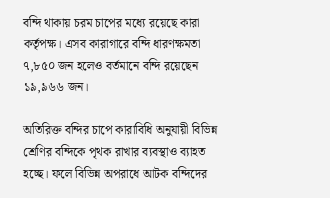বন্দি থাকায় চরম চাপের মধ্যে রয়েছে কারা কর্তৃপক্ষ। এসব কারাগারে বন্দি ধারণক্ষমতা ৭,৮৫০ জন হলেও বর্তমানে বন্দি রয়েছেন ১৯,৯৬৬ জন।

অতিরিক্ত বন্দির চাপে কারাবিধি অনুযায়ী বিভিন্ন শ্রেণির বন্দিকে পৃথক রাখার ব্যবস্থাও ব্যাহত হচ্ছে। ফলে বিভিন্ন অপরাধে আটক বন্দিদের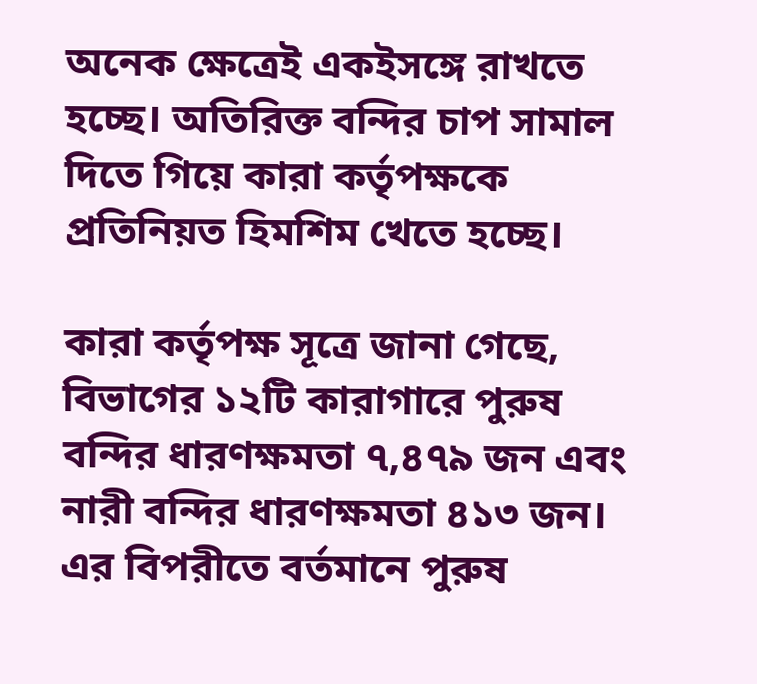অনেক ক্ষেত্রেই একইসঙ্গে রাখতে হচ্ছে। অতিরিক্ত বন্দির চাপ সামাল দিতে গিয়ে কারা কর্তৃপক্ষকে প্রতিনিয়ত হিমশিম খেতে হচ্ছে।

কারা কর্তৃপক্ষ সূত্রে জানা গেছে, বিভাগের ১২টি কারাগারে পুরুষ বন্দির ধারণক্ষমতা ৭,৪৭৯ জন এবং নারী বন্দির ধারণক্ষমতা ৪১৩ জন। এর বিপরীতে বর্তমানে পুরুষ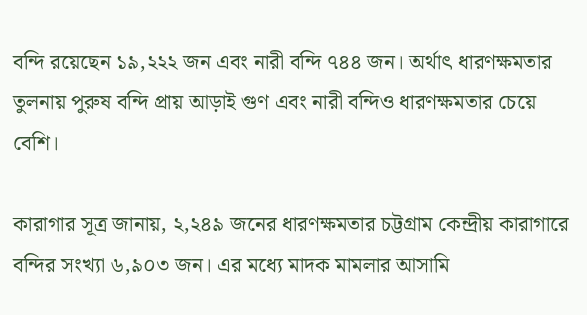বন্দি রয়েছেন ১৯,২২২ জন এবং নারী বন্দি ৭৪৪ জন। অর্থাৎ ধারণক্ষমতার তুলনায় পুরুষ বন্দি প্রায় আড়াই গুণ এবং নারী বন্দিও ধারণক্ষমতার চেয়ে বেশি।

কারাগার সূত্র জানায়, ২,২৪৯ জনের ধারণক্ষমতার চট্টগ্রাম কেন্দ্রীয় কারাগারে বন্দির সংখ্যা ৬,৯০৩ জন। এর মধ্যে মাদক মামলার আসামি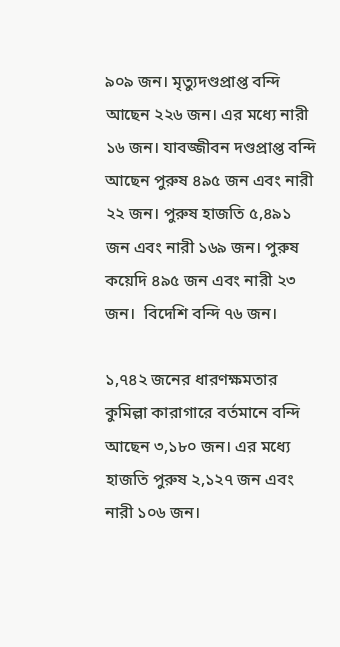৯০৯ জন। মৃত্যুদণ্ডপ্রাপ্ত বন্দি আছেন ২২৬ জন। এর মধ্যে নারী ১৬ জন। যাবজ্জীবন দণ্ডপ্রাপ্ত বন্দি আছেন পুরুষ ৪৯৫ জন এবং নারী ২২ জন। পুরুষ হাজতি ৫,৪৯১ জন এবং নারী ১৬৯ জন। পুরুষ কয়েদি ৪৯৫ জন এবং নারী ২৩ জন।  বিদেশি বন্দি ৭৬ জন।

১,৭৪২ জনের ধারণক্ষমতার কুমিল্লা কারাগারে বর্তমানে বন্দি আছেন ৩,১৮০ জন। এর মধ্যে হাজতি পুরুষ ২,১২৭ জন এবং নারী ১০৬ জন।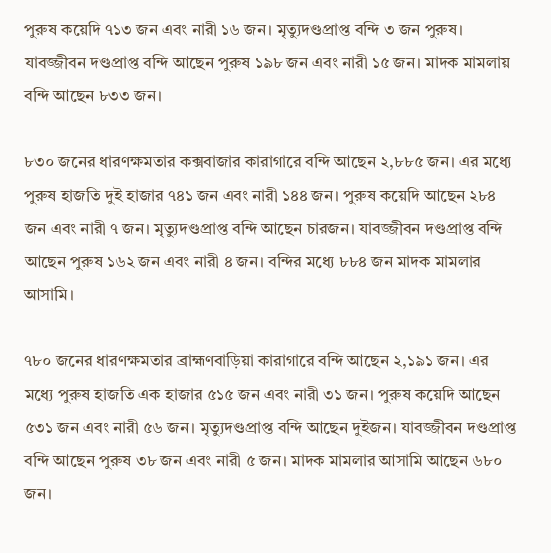পুরুষ কয়েদি ৭১৩ জন এবং নারী ১৬ জন। মৃত্যুদণ্ডপ্রাপ্ত বন্দি ৩ জন পুরুষ। যাবজ্জীবন দণ্ডপ্রাপ্ত বন্দি আছেন পুরুষ ১৯৮ জন এবং নারী ১৫ জন। মাদক মামলায় বন্দি আছেন ৮৩৩ জন।

৮৩০ জনের ধারণক্ষমতার কক্সবাজার কারাগারে বন্দি আছেন ২,৮৮৫ জন। এর মধ্যে পুরুষ হাজতি দুই হাজার ৭৪১ জন এবং নারী ১৪৪ জন। পুরুষ কয়েদি আছেন ২৮৪ জন এবং নারী ৭ জন। মৃত্যুদণ্ডপ্রাপ্ত বন্দি আছেন চারজন। যাবজ্জীবন দণ্ডপ্রাপ্ত বন্দি আছেন পুরুষ ১৬২ জন এবং নারী ৪ জন। বন্দির মধ্যে ৮৮৪ জন মাদক মামলার আসামি।

৭৮০ জনের ধারণক্ষমতার ব্রাহ্মণবাড়িয়া কারাগারে বন্দি আছেন ২,১৯১ জন। এর মধ্যে পুরুষ হাজতি এক হাজার ৫১৫ জন এবং নারী ৩১ জন। পুরুষ কয়েদি আছেন ৫৩১ জন এবং নারী ৫৬ জন। মৃত্যুদণ্ডপ্রাপ্ত বন্দি আছেন দুইজন। যাবজ্জীবন দণ্ডপ্রাপ্ত বন্দি আছেন পুরুষ ৩৮ জন এবং নারী ৫ জন। মাদক মামলার আসামি আছেন ৬৮০ জন।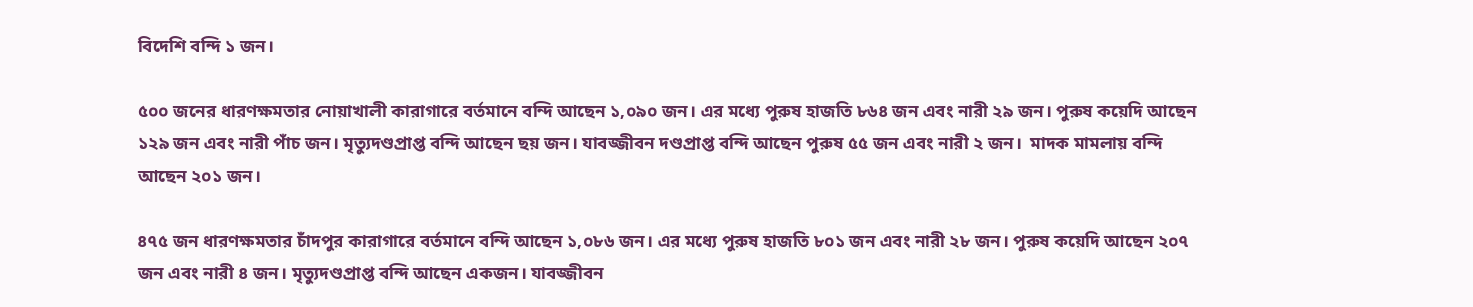বিদেশি বন্দি ১ জন।

৫০০ জনের ধারণক্ষমতার নোয়াখালী কারাগারে বর্তমানে বন্দি আছেন ১,০৯০ জন। এর মধ্যে পুরুষ হাজতি ৮৬৪ জন এবং নারী ২৯ জন। পুরুষ কয়েদি আছেন ১২৯ জন এবং নারী পাঁচ জন। মৃত্যুদণ্ডপ্রাপ্ত বন্দি আছেন ছয় জন। যাবজ্জীবন দণ্ডপ্রাপ্ত বন্দি আছেন পুরুষ ৫৫ জন এবং নারী ২ জন।  মাদক মামলায় বন্দি আছেন ২০১ জন।

৪৭৫ জন ধারণক্ষমতার চাঁদপুর কারাগারে বর্তমানে বন্দি আছেন ১,০৮৬ জন। এর মধ্যে পুরুষ হাজতি ৮০১ জন এবং নারী ২৮ জন। পুরুষ কয়েদি আছেন ২০৭ জন এবং নারী ৪ জন। মৃত্যুদণ্ডপ্রাপ্ত বন্দি আছেন একজন। যাবজ্জীবন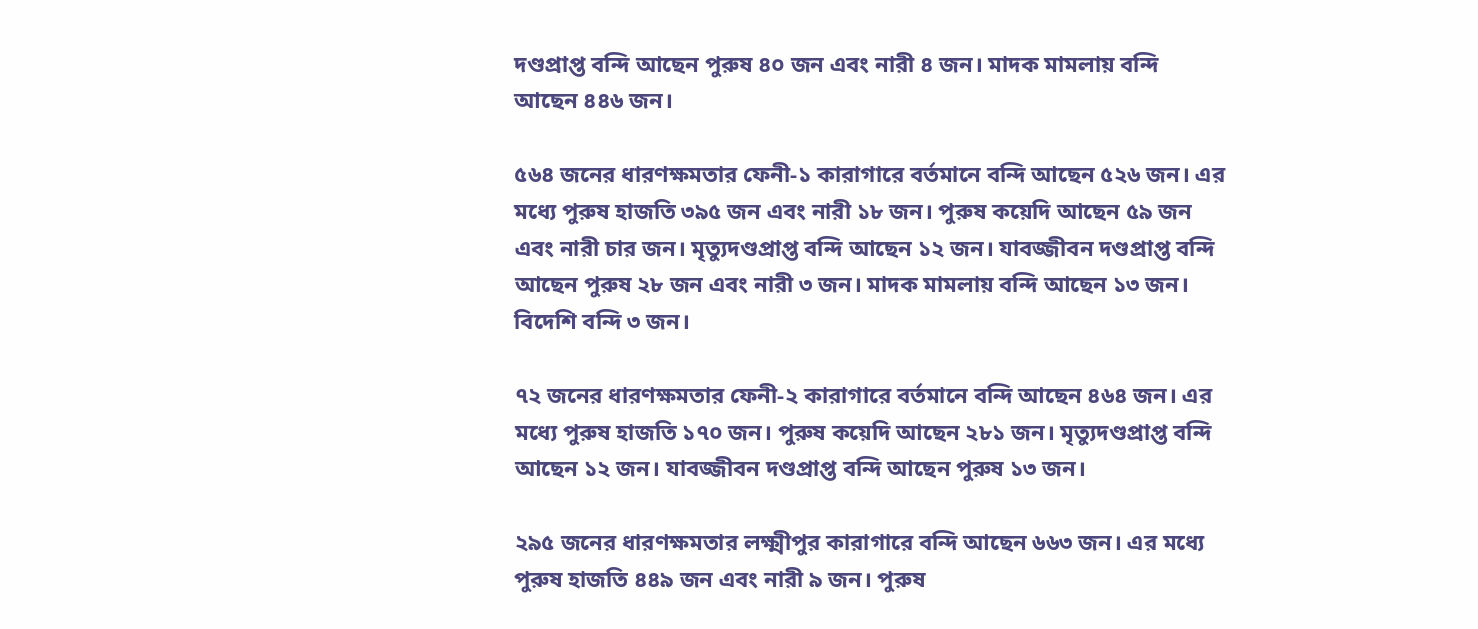দণ্ডপ্রাপ্ত বন্দি আছেন পুরুষ ৪০ জন এবং নারী ৪ জন। মাদক মামলায় বন্দি আছেন ৪৪৬ জন।

৫৬৪ জনের ধারণক্ষমতার ফেনী-১ কারাগারে বর্তমানে বন্দি আছেন ৫২৬ জন। এর মধ্যে পুরুষ হাজতি ৩৯৫ জন এবং নারী ১৮ জন। পুরুষ কয়েদি আছেন ৫৯ জন এবং নারী চার জন। মৃত্যুদণ্ডপ্রাপ্ত বন্দি আছেন ১২ জন। যাবজ্জীবন দণ্ডপ্রাপ্ত বন্দি আছেন পুরুষ ২৮ জন এবং নারী ৩ জন। মাদক মামলায় বন্দি আছেন ১৩ জন। বিদেশি বন্দি ৩ জন।

৭২ জনের ধারণক্ষমতার ফেনী-২ কারাগারে বর্তমানে বন্দি আছেন ৪৬৪ জন। এর মধ্যে পুরুষ হাজতি ১৭০ জন। পুরুষ কয়েদি আছেন ২৮১ জন। মৃত্যুদণ্ডপ্রাপ্ত বন্দি আছেন ১২ জন। যাবজ্জীবন দণ্ডপ্রাপ্ত বন্দি আছেন পুরুষ ১৩ জন।

২৯৫ জনের ধারণক্ষমতার লক্ষ্মীপুর কারাগারে বন্দি আছেন ৬৬৩ জন। এর মধ্যে পুরুষ হাজতি ৪৪৯ জন এবং নারী ৯ জন। পুরুষ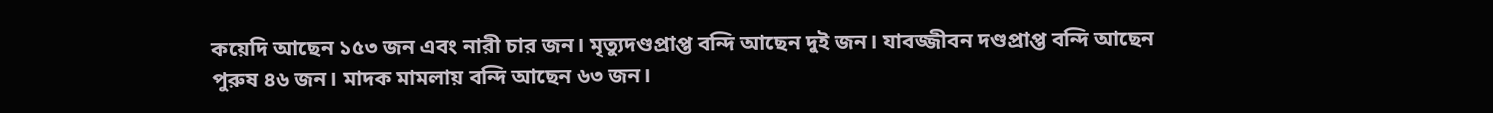কয়েদি আছেন ১৫৩ জন এবং নারী চার জন। মৃত্যুদণ্ডপ্রাপ্ত বন্দি আছেন দুই জন। যাবজ্জীবন দণ্ডপ্রাপ্ত বন্দি আছেন পুরুষ ৪৬ জন। মাদক মামলায় বন্দি আছেন ৬৩ জন।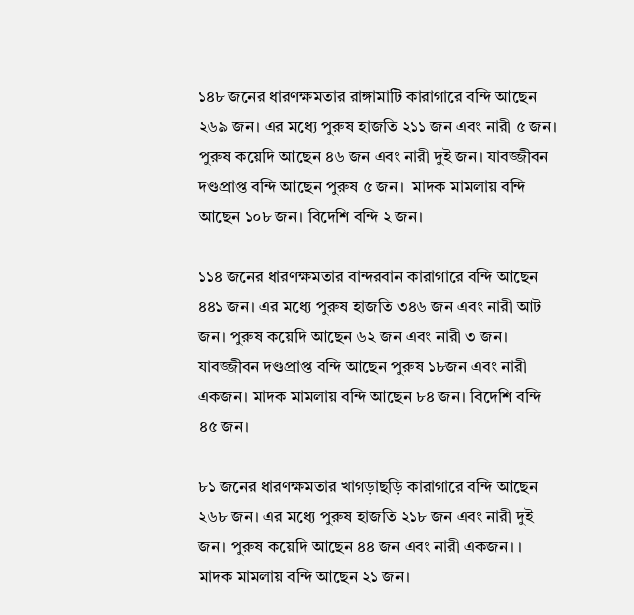১৪৮ জনের ধারণক্ষমতার রাঙ্গামাটি কারাগারে বন্দি আছেন ২৬৯ জন। এর মধ্যে পুরুষ হাজতি ২১১ জন এবং নারী ৫ জন। পুরুষ কয়েদি আছেন ৪৬ জন এবং নারী দুই জন। যাবজ্জীবন দণ্ডপ্রাপ্ত বন্দি আছেন পুরুষ ৫ জন।  মাদক মামলায় বন্দি আছেন ১০৮ জন। বিদেশি বন্দি ২ জন।

১১৪ জনের ধারণক্ষমতার বান্দরবান কারাগারে বন্দি আছেন ৪৪১ জন। এর মধ্যে পুরুষ হাজতি ৩৪৬ জন এবং নারী আট জন। পুরুষ কয়েদি আছেন ৬২ জন এবং নারী ৩ জন। যাবজ্জীবন দণ্ডপ্রাপ্ত বন্দি আছেন পুরুষ ১৮জন এবং নারী একজন। মাদক মামলায় বন্দি আছেন ৮৪ জন। বিদেশি বন্দি ৪৫ জন।

৮১ জনের ধারণক্ষমতার খাগড়াছড়ি কারাগারে বন্দি আছেন ২৬৮ জন। এর মধ্যে পুরুষ হাজতি ২১৮ জন এবং নারী দুই জন। পুরুষ কয়েদি আছেন ৪৪ জন এবং নারী একজন। । মাদক মামলায় বন্দি আছেন ২১ জন।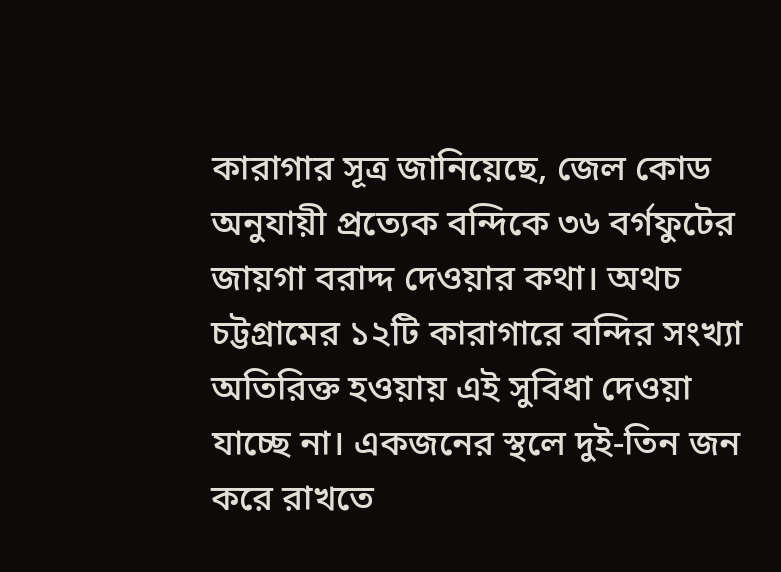কারাগার সূত্র জানিয়েছে, জেল কোড অনুযায়ী প্রত্যেক বন্দিকে ৩৬ বর্গফুটের জায়গা বরাদ্দ দেওয়ার কথা। অথচ চট্টগ্রামের ১২টি কারাগারে বন্দির সংখ্যা অতিরিক্ত হওয়ায় এই সুবিধা দেওয়া যাচ্ছে না। একজনের স্থলে দুই-তিন জন করে রাখতে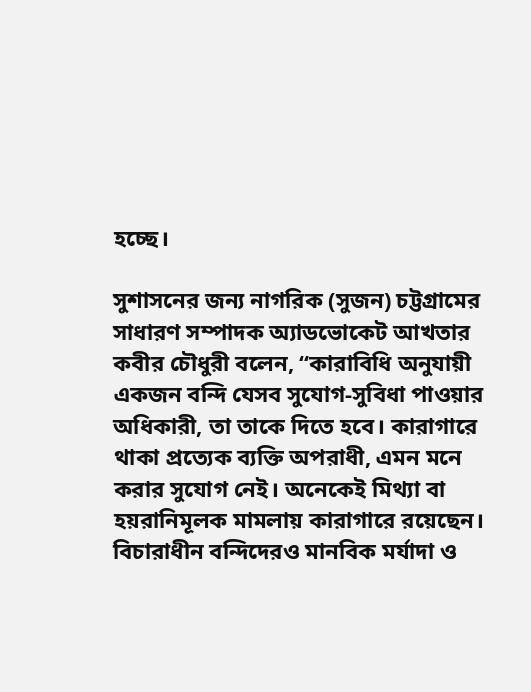হচ্ছে।

সুশাসনের জন্য নাগরিক (সুজন) চট্টগ্রামের সাধারণ সম্পাদক অ্যাডভোকেট আখতার কবীর চৌধুরী বলেন, “কারাবিধি অনুযায়ী একজন বন্দি যেসব সুযোগ-সুবিধা পাওয়ার অধিকারী, তা তাকে দিতে হবে। কারাগারে থাকা প্রত্যেক ব্যক্তি অপরাধী, এমন মনে করার সুযোগ নেই। অনেকেই মিথ্যা বা হয়রানিমূলক মামলায় কারাগারে রয়েছেন। বিচারাধীন বন্দিদেরও মানবিক মর্যাদা ও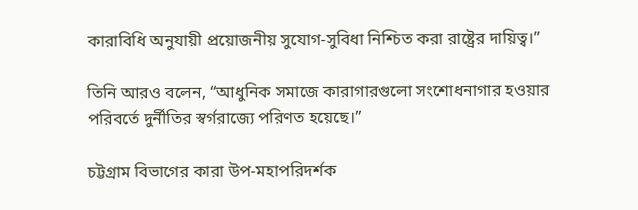কারাবিধি অনুযায়ী প্রয়োজনীয় সুযোগ-সুবিধা নিশ্চিত করা রাষ্ট্রের দায়িত্ব।”

তিনি আরও বলেন, “আধুনিক সমাজে কারাগারগুলো সংশোধনাগার হওয়ার পরিবর্তে দুর্নীতির স্বর্গরাজ্যে পরিণত হয়েছে।”

চট্টগ্রাম বিভাগের কারা উপ-মহাপরিদর্শক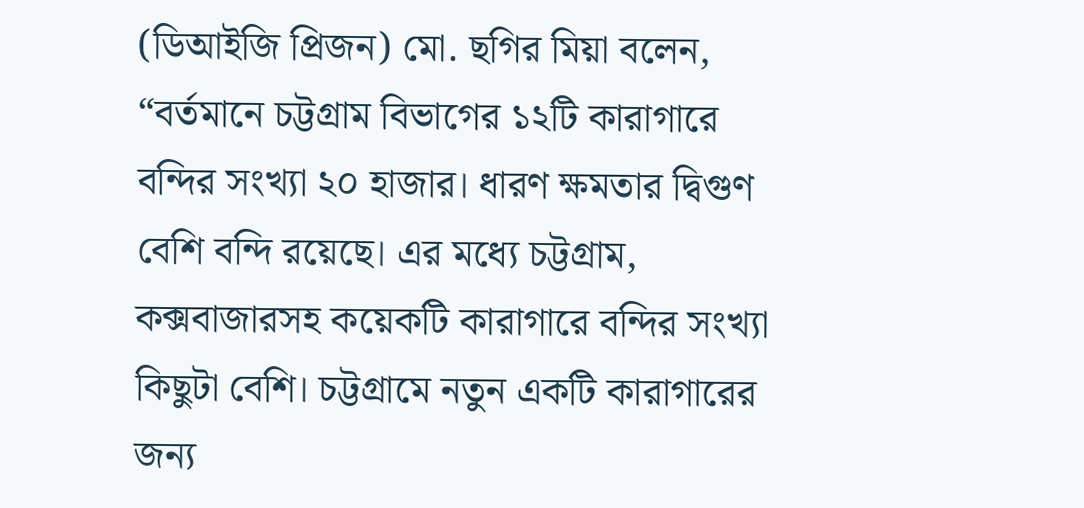(ডিআইজি প্রিজন) মো. ছগির মিয়া বলেন, “বর্তমানে চট্টগ্রাম বিভাগের ১২টি কারাগারে বন্দির সংখ্যা ২০ হাজার। ধারণ ক্ষমতার দ্বিগুণ বেশি বন্দি রয়েছে। এর মধ্যে চট্টগ্রাম, কক্সবাজারসহ কয়েকটি কারাগারে বন্দির সংখ্যা কিছুটা বেশি। চট্টগ্রামে নতুন একটি কারাগারের জন্য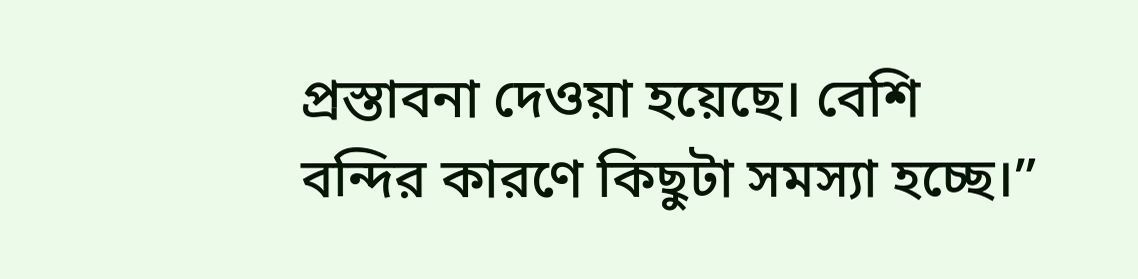প্রস্তাবনা দেওয়া হয়েছে। বেশি বন্দির কারণে কিছুটা সমস্যা হচ্ছে।”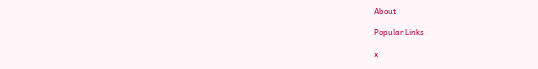About

Popular Links

x